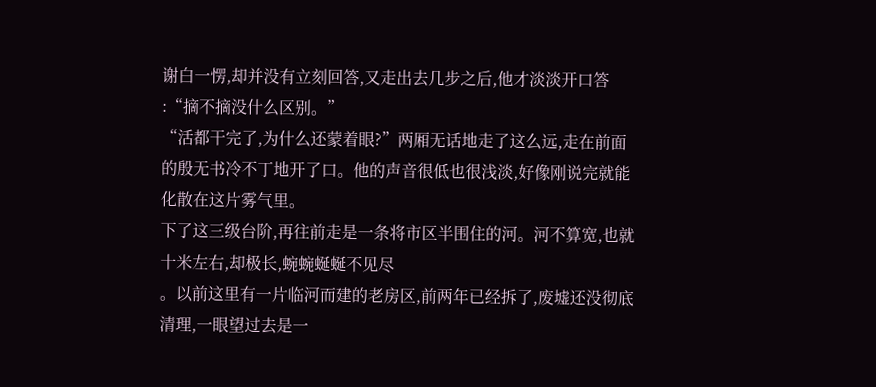谢白一愣,却并没有立刻回答,又走出去几步之后,他才淡淡开口答
:“摘不摘没什么区别。”
“活都干完了,为什么还蒙着眼?”两厢无话地走了这么远,走在前面的殷无书冷不丁地开了口。他的声音很低也很浅淡,好像刚说完就能化散在这片雾气里。
下了这三级台阶,再往前走是一条将市区半围住的河。河不算宽,也就十米左右,却极长,蜿蜿蜒蜒不见尽
。以前这里有一片临河而建的老房区,前两年已经拆了,废墟还没彻底清理,一眼望过去是一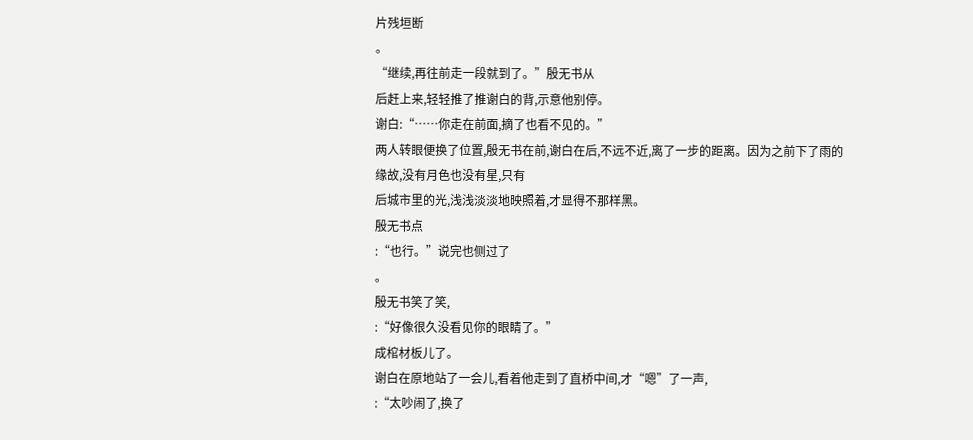片残垣断
。
“继续,再往前走一段就到了。”殷无书从
后赶上来,轻轻推了推谢白的背,示意他别停。
谢白:“……你走在前面,摘了也看不见的。”
两人转眼便换了位置,殷无书在前,谢白在后,不远不近,离了一步的距离。因为之前下了雨的缘故,没有月色也没有星,只有
后城市里的光,浅浅淡淡地映照着,才显得不那样黑。
殷无书点
:“也行。”说完也侧过了
。
殷无书笑了笑,
:“好像很久没看见你的眼睛了。”
成棺材板儿了。
谢白在原地站了一会儿,看着他走到了直桥中间,才“嗯”了一声,
:“太吵闹了,换了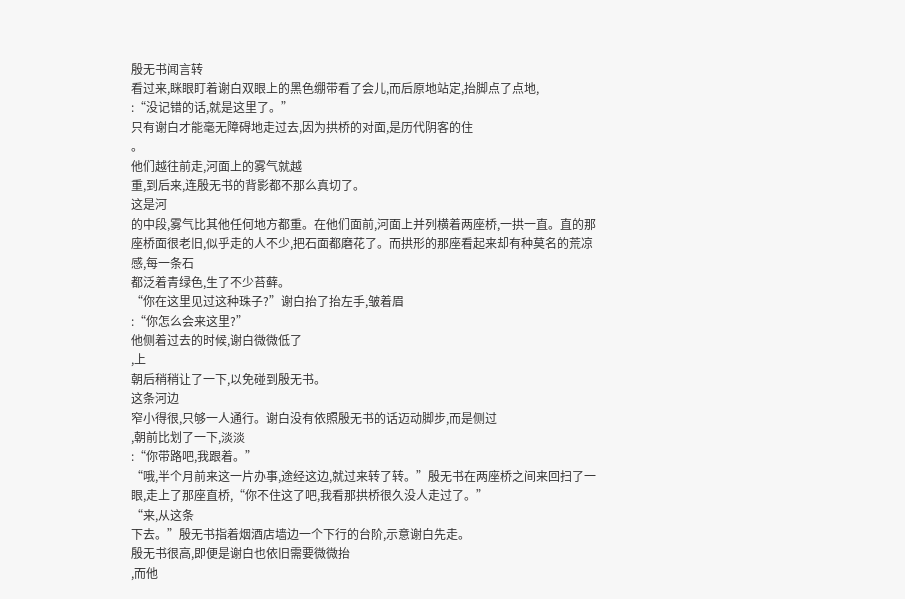殷无书闻言转
看过来,眯眼盯着谢白双眼上的黑色绷带看了会儿,而后原地站定,抬脚点了点地,
:“没记错的话,就是这里了。”
只有谢白才能毫无障碍地走过去,因为拱桥的对面,是历代阴客的住
。
他们越往前走,河面上的雾气就越
重,到后来,连殷无书的背影都不那么真切了。
这是河
的中段,雾气比其他任何地方都重。在他们面前,河面上并列横着两座桥,一拱一直。直的那座桥面很老旧,似乎走的人不少,把石面都磨花了。而拱形的那座看起来却有种莫名的荒凉感,每一条石
都泛着青绿色,生了不少苔藓。
“你在这里见过这种珠子?”谢白抬了抬左手,皱着眉
:“你怎么会来这里?”
他侧着过去的时候,谢白微微低了
,上
朝后稍稍让了一下,以免碰到殷无书。
这条河边
窄小得很,只够一人通行。谢白没有依照殷无书的话迈动脚步,而是侧过
,朝前比划了一下,淡淡
:“你带路吧,我跟着。”
“哦,半个月前来这一片办事,途经这边,就过来转了转。”殷无书在两座桥之间来回扫了一眼,走上了那座直桥,“你不住这了吧,我看那拱桥很久没人走过了。”
“来,从这条
下去。”殷无书指着烟酒店墙边一个下行的台阶,示意谢白先走。
殷无书很高,即便是谢白也依旧需要微微抬
,而他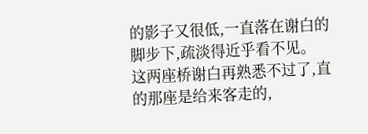的影子又很低,一直落在谢白的脚步下,疏淡得近乎看不见。
这两座桥谢白再熟悉不过了,直的那座是给来客走的,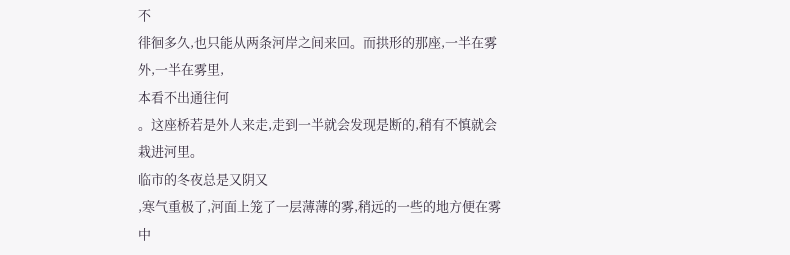不
徘徊多久,也只能从两条河岸之间来回。而拱形的那座,一半在雾外,一半在雾里,
本看不出通往何
。这座桥若是外人来走,走到一半就会发现是断的,稍有不慎就会栽进河里。
临市的冬夜总是又阴又
,寒气重极了,河面上笼了一层薄薄的雾,稍远的一些的地方便在雾中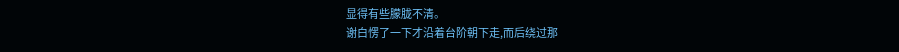显得有些朦胧不清。
谢白愣了一下才沿着台阶朝下走,而后绕过那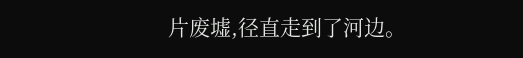片废墟,径直走到了河边。